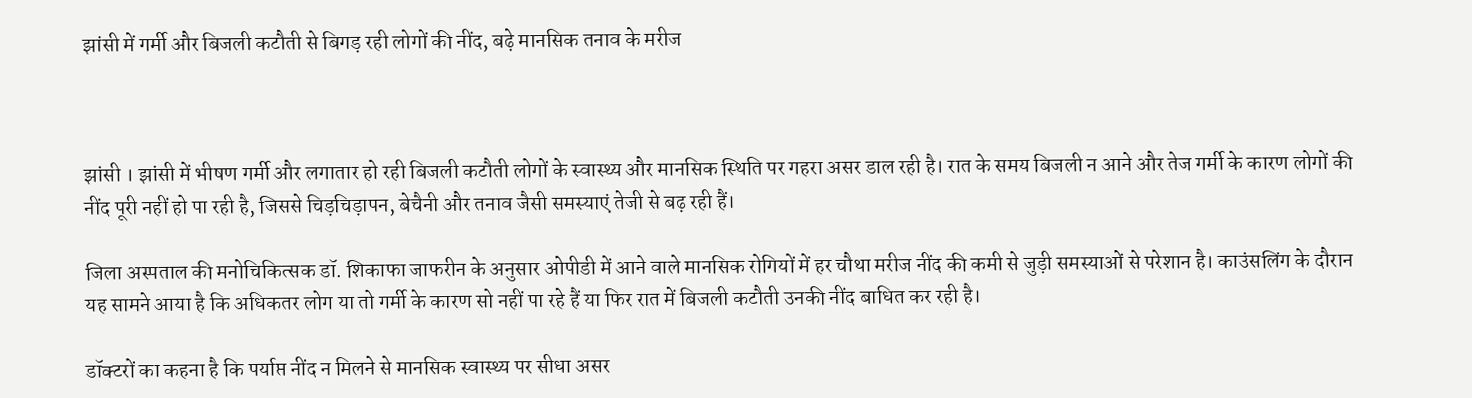झांसी में गर्मी और बिजली कटौती से बिगड़ रही लोगों की नींद, बढ़े मानसिक तनाव के मरीज



झांसी । झांसी में भीषण गर्मी और लगातार हो रही बिजली कटौती लोगों के स्वास्थ्य और मानसिक स्थिति पर गहरा असर डाल रही है। रात के समय बिजली न आने और तेज गर्मी के कारण लोगों की नींद पूरी नहीं हो पा रही है, जिससे चिड़चिड़ापन, बेचैनी और तनाव जैसी समस्याएं तेजी से बढ़ रही हैं।

जिला अस्पताल की मनोचिकित्सक डॉ. शिकाफा जाफरीन के अनुसार ओपीडी में आने वाले मानसिक रोगियों में हर चौथा मरीज नींद की कमी से जुड़ी समस्याओं से परेशान है। काउंसलिंग के दौरान यह सामने आया है कि अधिकतर लोग या तो गर्मी के कारण सो नहीं पा रहे हैं या फिर रात में बिजली कटौती उनकी नींद बाधित कर रही है।

डॉक्टरों का कहना है कि पर्याप्त नींद न मिलने से मानसिक स्वास्थ्य पर सीधा असर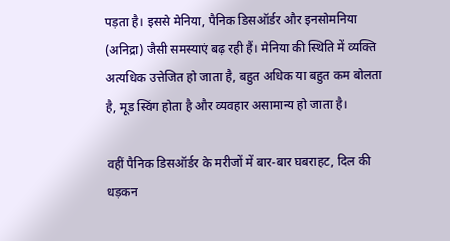पड़ता है। इससे मेनिया, पैनिक डिसऑर्डर और इनसोमनिया (अनिद्रा) जैसी समस्याएं बढ़ रही हैं। मेनिया की स्थिति में व्यक्ति अत्यधिक उत्तेजित हो जाता है, बहुत अधिक या बहुत कम बोलता है, मूड स्विंग होता है और व्यवहार असामान्य हो जाता है।

वहीं पैनिक डिसऑर्डर के मरीजों में बार-बार घबराहट, दिल की धड़कन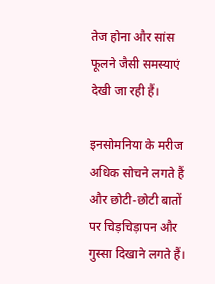तेज होना और सांस फूलने जैसी समस्याएं देखी जा रही हैं।

इनसोमनिया के मरीज अधिक सोचने लगते हैं और छोटी-छोटी बातों पर चिड़चिड़ापन और गुस्सा दिखाने लगते हैं।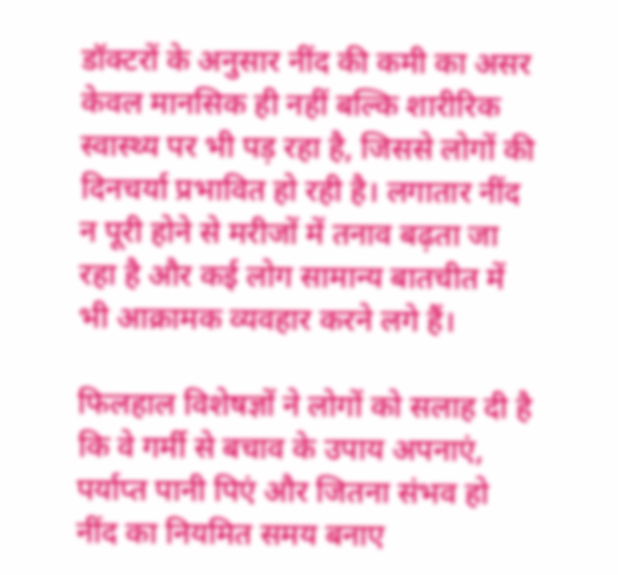डॉक्टरों के अनुसार नींद की कमी का असर केवल मानसिक ही नहीं बल्कि शारीरिक स्वास्थ्य पर भी पड़ रहा है, जिससे लोगों की दिनचर्या प्रभावित हो रही है। लगातार नींद न पूरी होने से मरीजों में तनाव बढ़ता जा रहा है और कई लोग सामान्य बातचीत में भी आक्रामक व्यवहार करने लगे हैं।

फिलहाल विशेषज्ञों ने लोगों को सलाह दी है कि वे गर्मी से बचाव के उपाय अपनाएं, पर्याप्त पानी पिएं और जितना संभव हो नींद का नियमित समय बनाए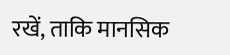रखें, ताकि मानसिक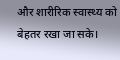और शारीरिक स्वास्थ्य को बेहतर रखा जा सके।